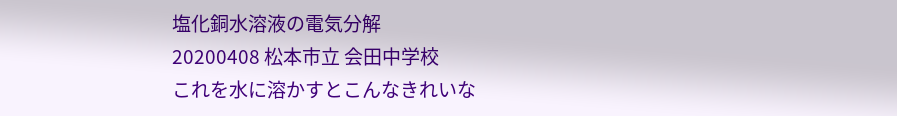塩化銅水溶液の電気分解
20200408 松本市立 会田中学校
これを水に溶かすとこんなきれいな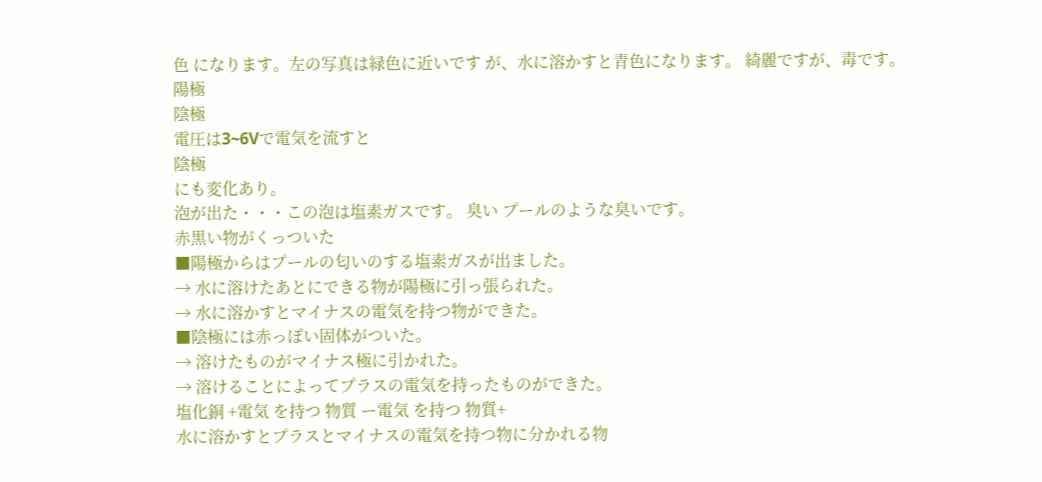色 になります。左の写真は緑色に近いです が、水に溶かすと青色になります。 綺麗ですが、毒です。
陽極
陰極
電圧は3~6Vで電気を流すと
陰極
にも変化あり。
泡が出た・・・この泡は塩素ガスです。 臭い プールのような臭いです。
赤黒い物がくっついた
■陽極からはプールの匂いのする塩素ガスが出ました。
→ 水に溶けたあとにできる物が陽極に引っ張られた。
→ 水に溶かすとマイナスの電気を持つ物ができた。
■陰極には赤っぽい固体がついた。
→ 溶けたものがマイナス極に引かれた。
→ 溶けることによってプラスの電気を持ったものができた。
塩化銅 +電気 を持つ 物質 ー電気 を持つ 物質+
水に溶かすとプラスとマイナスの電気を持つ物に分かれる物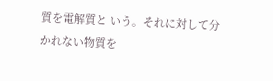質を電解質と いう。それに対して分かれない物質を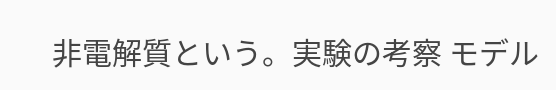非電解質という。実験の考察 モデル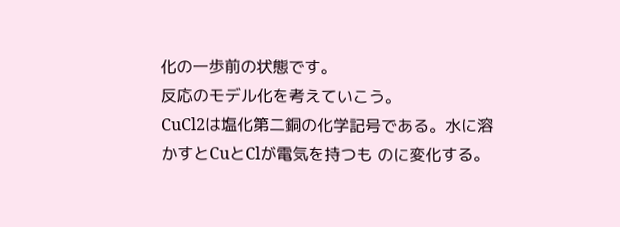化の一歩前の状態です。
反応のモデル化を考えていこう。
CuCl2は塩化第二銅の化学記号である。水に溶かすとCuとClが電気を持つも のに変化する。